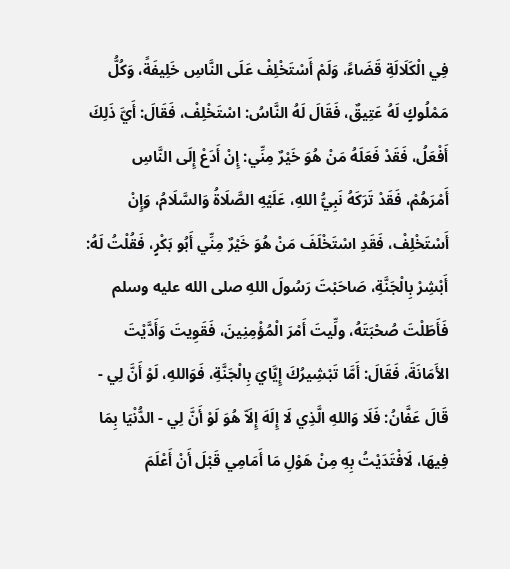فِي الْكَلَالَةِ قَضَاءً، وَلَمْ أَسْتَخْلِفْ عَلَى النَّاسِ خَلِيفَةً، وَكُلُّ مَمْلُوكٍ لَهُ عَتِيقٌ، فَقَالَ لَهُ النَّاسُ: اسْتَخْلِفْ، فَقَالَ: أَيَّ ذَلِكَ أَفْعَلُ، فَقَدْ فَعَلَهُ مَنْ هُوَ خَيْرٌ مِنِّي: إِنْ أَدَعْ إِلَى النَّاسِ أَمْرَهُمْ، فَقَدْ تَرَكَهُ نَبِيُّ اللهِ، عَلَيْهِ الصَّلَاةُ وَالسَّلَامُ، وَإِنْ أَسْتَخْلِفْ، فَقَدِ اسْتَخْلَفَ مَنْ هُوَ خَيْرٌ مِنِّي أَبُو بَكْرٍ، فَقُلْتُ لَهُ: أَبْشِرْ بِالْجَنَّةِ، صَاحَبْتَ رَسُولَ اللهِ صلى الله عليه وسلم فَأَطَلْتَ صُحْبَتَهُ، ولِّيتَ أَمْرَ الْمُؤْمِنِينَ، فَقَوِيتَ وَأَدَّيْتَ الأَمَانَةَ، فَقَالَ: أَمَّا تَبْشِيرُكَ إِيَّايَ بِالْجَنَّةِ، فَوَاللهِ، لَوْ أَنَّ لِي - قَالَ عَفَّانُ: فَلَا وَاللهِ الَّذِي لَا إِلَهَ إِلَاّ هُوَ لَوْ أَنَّ لِي - الدُّنْيَا بِمَا فِيهَا، لَافْتَدَيْتُ بِهِ مِنْ هَوْلِ مَا أَمَامِي قَبْلَ أَنْ أَعْلَمَ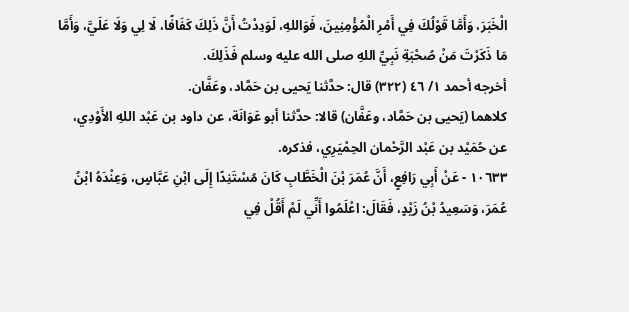الْخَبَرَ، وَأَمَّا قَوْلُكَ فِي أَمْرِ الْمُؤْمِنِينَ، فَوَاللهِ، لَوَدِدْتُ أَنَّ ذَلِكَ كَفَافًا، لَا لِي وَلَا عَلَيَّ، وَأَمَّا مَا ذَكَرْتَ مَنْ صُحْبَةِ نَبِيِّ اللهِ صلى الله عليه وسلم فَذَلِكَ.
أخرجه أحمد ١/ ٤٦ (٣٢٢) قال: حدَّثنا يَحيى بن حَمَّاد، وعَفَّان.
كلاهما (يَحيى بن حَمَّاد، وعَفَّان) قالا: حدَّثنا أبو عَوَانَة، عن داود بن عَبْد اللهِ الأَوْدِي، عن حُمَيْد بن عَبْد الرَّحْمان الحِمْيَرِي، فذكره.
١٠٦٣٣ - عَنْ أَبِي رَافِعٍ، أَنَّ عُمَرَ بْنَ الْخَطَّابِ كَانَ مُسْتَنِدًا إِلَى ابْنِ عَبَّاسٍ، وَعِنْدَهُ ابْنُ عُمَرَ، وَسَعِيدُ بْنُ زَيْدٍ، فَقَالَ: اعْلَمُوا أَنِّي لَمْ أَقُلْ فِي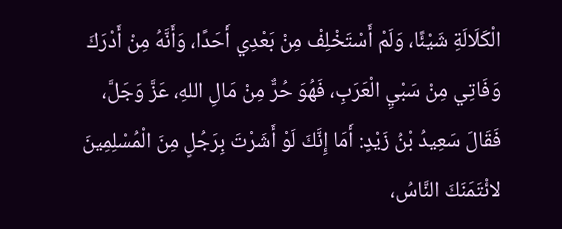الْكَلَالَةِ شَيْئًا، وَلَمْ أَسْتَخْلِفْ مِنْ بَعْدِي أَحَدًا، وَأَنَّهُ مِنْ أَدْرَكَ وَفَاتِي مِنْ سَبْيِ الْعَرَبِ، فَهُوَ حُرٌّ مِنْ مَالِ اللهِ، عَزَّ وَجَلَّ، فَقَالَ سَعِيدُ بْنُ زَيْدٍ: أَمَا إِنَّكَ لَوْ أَشَرْتَ بِرَجُلٍ مِنَ الْمُسْلِمِينَ لائْتَمَنَكَ النَّاسُ،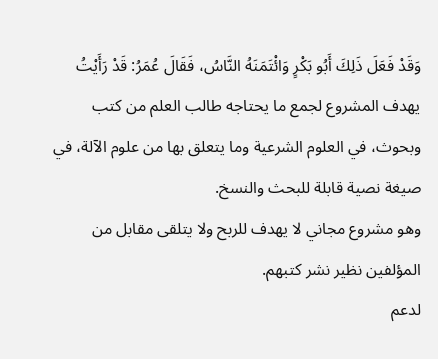وَقَدْ فَعَلَ ذَلِكَ أَبُو بَكْرٍ وَائْتَمَنَهُ النَّاسُ، فَقَالَ عُمَرُ: قَدْ رَأَيْتُ
يهدف المشروع لجمع ما يحتاجه طالب العلم من كتب وبحوث، في العلوم الشرعية وما يتعلق بها من علوم الآلة، في صيغة نصية قابلة للبحث والنسخ.
وهو مشروع مجاني لا يهدف للربح ولا يتلقى مقابل من المؤلفين نظير نشر كتبهم.
لدعم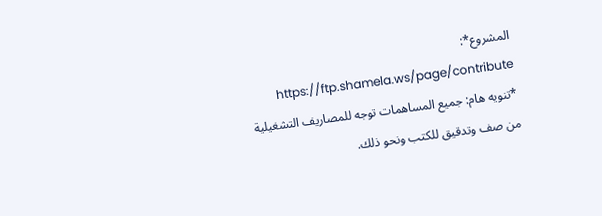المشروع*: https://ftp.shamela.ws/page/contribute
*تنويه هام: جميع المساهمات توجه للمصاريف التشغيلية من صف وتدقيق للكتب ونحو ذلك.